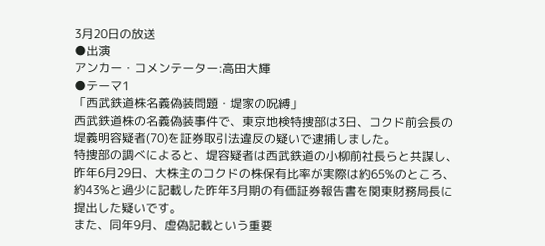3月20日の放送
●出演
アンカー・コメンテーター:高田大輝
●テーマ1
「西武鉄道株名義偽装問題・堤家の呪縛」
西武鉄道株の名義偽装事件で、東京地検特捜部は3日、コクド前会長の
堤義明容疑者(70)を証券取引法違反の疑いで逮捕しました。
特捜部の調べによると、堤容疑者は西武鉄道の小柳前社長らと共謀し、
昨年6月29日、大株主のコクドの株保有比率が実際は約65%のところ、
約43%と過少に記載した昨年3月期の有価証券報告書を関東財務局長に
提出した疑いです。
また、同年9月、虚偽記載という重要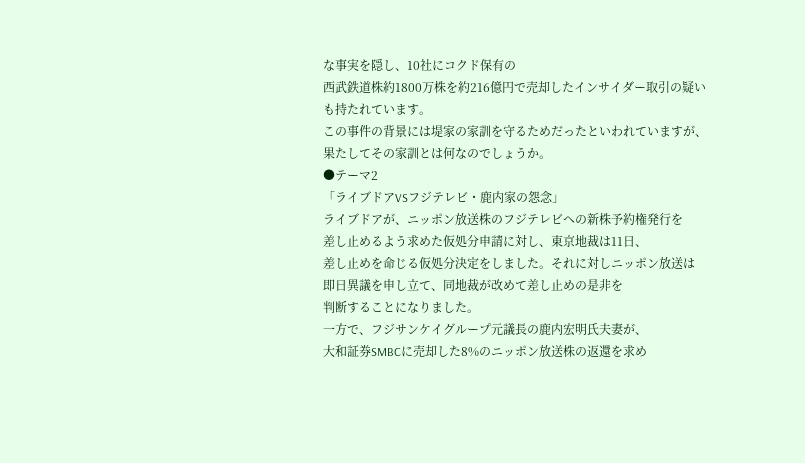な事実を隠し、10社にコクド保有の
西武鉄道株約1800万株を約216億円で売却したインサイダー取引の疑い
も持たれています。
この事件の背景には堤家の家訓を守るためだったといわれていますが、
果たしてその家訓とは何なのでしょうか。
●テーマ2
「ライブドアVSフジテレビ・鹿内家の怨念」
ライブドアが、ニッポン放送株のフジテレビへの新株予約権発行を
差し止めるよう求めた仮処分申請に対し、東京地裁は11日、
差し止めを命じる仮処分決定をしました。それに対しニッポン放送は
即日異議を申し立て、同地裁が改めて差し止めの是非を
判断することになりました。
一方で、フジサンケイグループ元議長の鹿内宏明氏夫妻が、
大和証券SMBCに売却した8%のニッポン放送株の返還を求め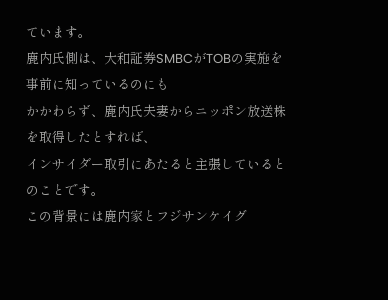ています。
鹿内氏側は、大和証券SMBCがTOBの実施を事前に知っているのにも
かかわらず、鹿内氏夫妻からニッポン放送株を取得したとすれば、
インサイダー取引にあたると主張しているとのことです。
この背景には鹿内家とフジサンケイグ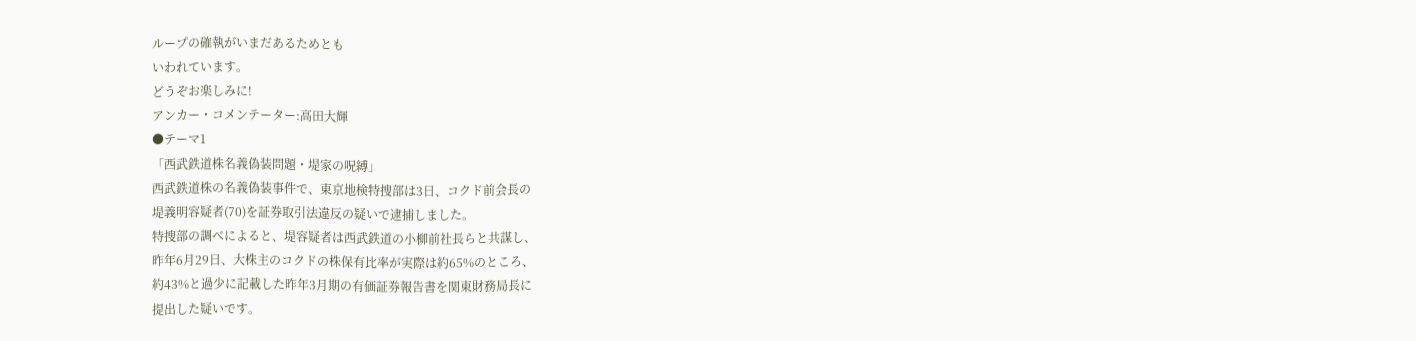ループの確執がいまだあるためとも
いわれています。
どうぞお楽しみに!
アンカー・コメンテーター:高田大輝
●テーマ1
「西武鉄道株名義偽装問題・堤家の呪縛」
西武鉄道株の名義偽装事件で、東京地検特捜部は3日、コクド前会長の
堤義明容疑者(70)を証券取引法違反の疑いで逮捕しました。
特捜部の調べによると、堤容疑者は西武鉄道の小柳前社長らと共謀し、
昨年6月29日、大株主のコクドの株保有比率が実際は約65%のところ、
約43%と過少に記載した昨年3月期の有価証券報告書を関東財務局長に
提出した疑いです。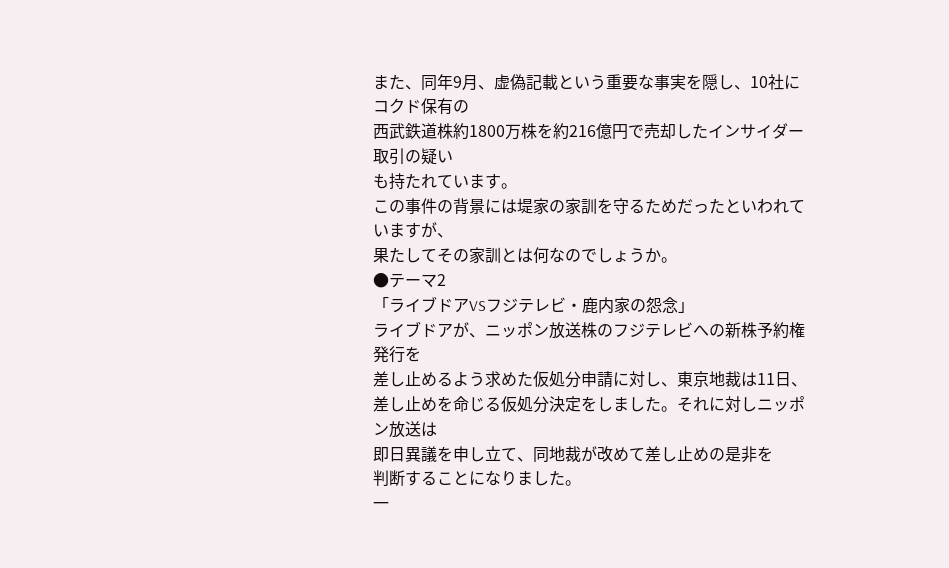また、同年9月、虚偽記載という重要な事実を隠し、10社にコクド保有の
西武鉄道株約1800万株を約216億円で売却したインサイダー取引の疑い
も持たれています。
この事件の背景には堤家の家訓を守るためだったといわれていますが、
果たしてその家訓とは何なのでしょうか。
●テーマ2
「ライブドアVSフジテレビ・鹿内家の怨念」
ライブドアが、ニッポン放送株のフジテレビへの新株予約権発行を
差し止めるよう求めた仮処分申請に対し、東京地裁は11日、
差し止めを命じる仮処分決定をしました。それに対しニッポン放送は
即日異議を申し立て、同地裁が改めて差し止めの是非を
判断することになりました。
一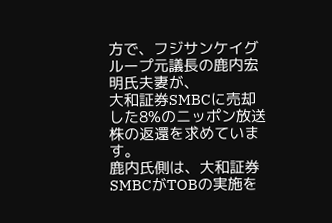方で、フジサンケイグループ元議長の鹿内宏明氏夫妻が、
大和証券SMBCに売却した8%のニッポン放送株の返還を求めています。
鹿内氏側は、大和証券SMBCがTOBの実施を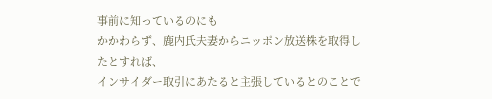事前に知っているのにも
かかわらず、鹿内氏夫妻からニッポン放送株を取得したとすれば、
インサイダー取引にあたると主張しているとのことで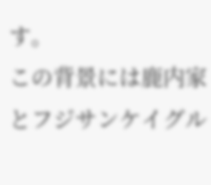す。
この背景には鹿内家とフジサンケイグル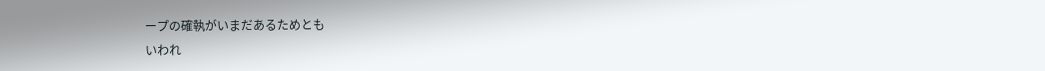ープの確執がいまだあるためとも
いわれ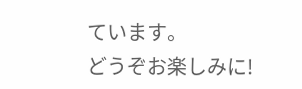ています。
どうぞお楽しみに!